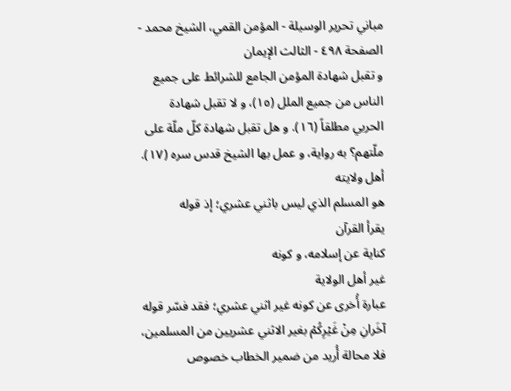مباني تحرير الوسيلة - المؤمن القمي، الشيخ محمد - الصفحة ٤٩٨ - الثالث الإيمان
و تقبل شهادة المؤمن الجامع للشرائط على جميع الناس من جميع الملل (١٥)، و لا تقبل شهادة الحربي مطلقاً (١٦). و هل تقبل شهادة كلّ ملّة على ملّتهم؟ به رواية، و عمل بها الشيخ قدس سره (١٧).
أهل ولايته
هو المسلم الذي ليس باثني عشري؛ إذ قوله
يقرأ القرآن
كناية عن إسلامه، و كونه
غير أهل الولاية
عبارة أُخرى عن كونه غير اثني عشري؛ فقد فسّر قوله آخَرانِ مِنْ غَيْرِكُمْ بغير الاثني عشريين من المسلمين، فلا محالة أُريد من ضمير الخطاب خصوص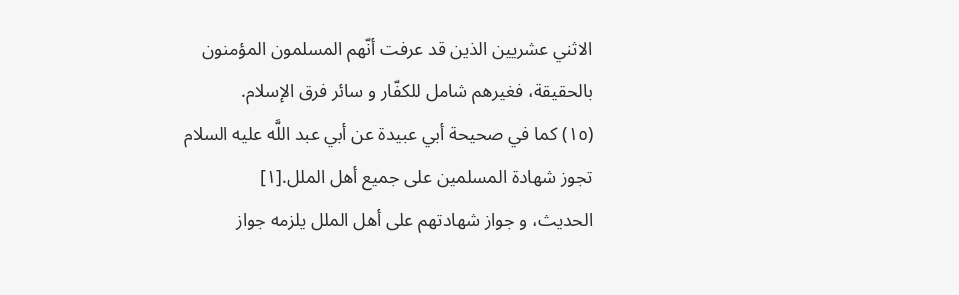الاثني عشريين الذين قد عرفت أنّهم المسلمون المؤمنون بالحقيقة، فغيرهم شامل للكفّار و سائر فرق الإسلام.
(١٥) كما في صحيحة أبي عبيدة عن أبي عبد اللَّه عليه السلام
تجوز شهادة المسلمين على جميع أهل الملل.[١]
الحديث، و جواز شهادتهم على أهل الملل يلزمه جواز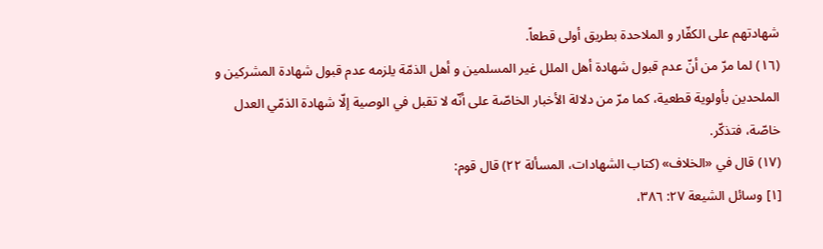شهادتهم على الكفّار و الملاحدة بطريق أولى قطعاً.
(١٦) لما مرّ من أنّ عدم قبول شهادة أهل الملل غير المسلمين و أهل الذمّة يلزمه عدم قبول شهادة المشركين و الملحدين بأولوية قطعية، كما مرّ من دلالة الأخبار الخاصّة على أنّه لا تقبل في الوصية إلّا شهادة الذمّي العدل خاصّة، فتذكّر.
(١٧) قال في «الخلاف» (كتاب الشهادات، المسألة ٢٢) قال قوم:
[١] وسائل الشيعة ٢٧: ٣٨٦،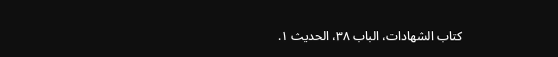كتاب الشهادات، الباب ٣٨، الحديث ١.